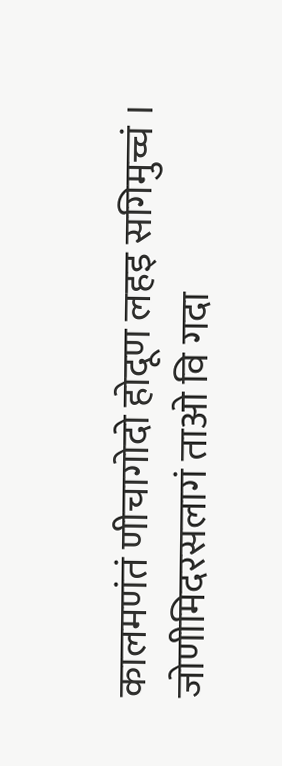कालमणंतं णीचागोदो होदूण लहइ सगिमुच्चं ।
जोणीमिदरसलागं ताओ वि गदा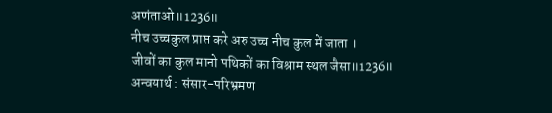अणंताओ॥1236॥
नीच उच्चकुल प्राप्त करे अरु उच्च नीच कुल में जाता ।
जीवों का कुल मानो पथिकों का विश्राम स्थल जैसा॥1236॥
अन्वयार्थ : संसार-परिभ्रमण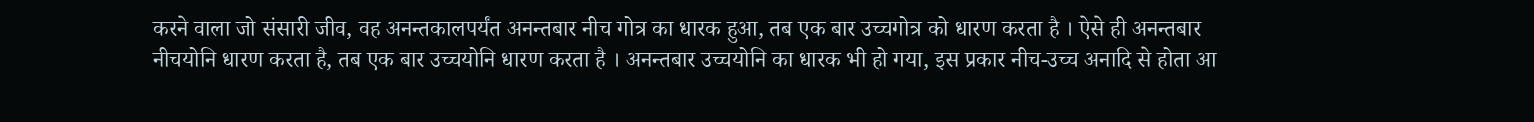करने वाला जो संसारी जीव, वह अनन्तकालपर्यंत अनन्तबार नीच गोत्र का धारक हुआ, तब एक बार उच्चगोत्र को धारण करता है । ऐसे ही अनन्तबार नीचयोनि धारण करता है, तब एक बार उच्चयोनि धारण करता है । अनन्तबार उच्चयोनि का धारक भी हो गया, इस प्रकार नीच-उच्च अनादि से होता आ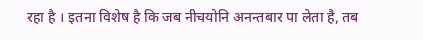रहा है । इतना विशेष है कि जब नीचयोनि अनन्तबार पा लेता है, तब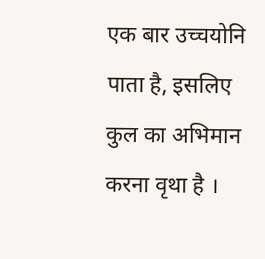एक बार उच्चयोनि पाता है, इसलिए कुल का अभिमान करना वृथा है ।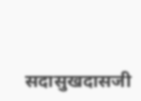सदासुखदासजी